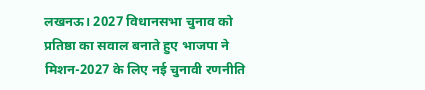लखनऊ। 2027 विधानसभा चुनाव को प्रतिष्ठा का सवाल बनाते हुए भाजपा ने मिशन-2027 के लिए नई चुनावी रणनीति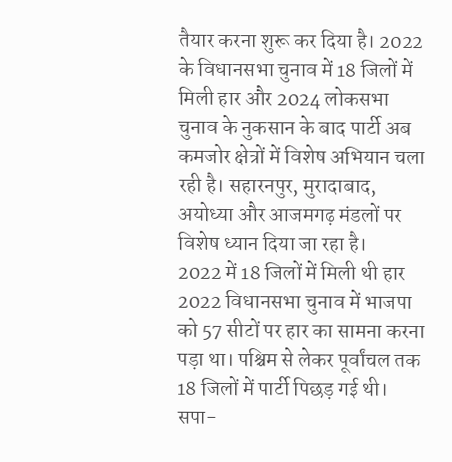तैयार करना शुरू कर दिया है। 2022 के विधानसभा चुनाव में 18 जिलों में मिली हार और 2024 लोकसभा चुनाव के नुकसान के बाद पार्टी अब कमजोर क्षेत्रों में विशेष अभियान चला रही है। सहारनपुर, मुरादाबाद, अयोध्या और आजमगढ़ मंडलों पर विशेष ध्यान दिया जा रहा है।
2022 में 18 जिलों में मिली थी हार
2022 विधानसभा चुनाव में भाजपा को 57 सीटों पर हार का सामना करना पड़ा था। पश्चिम से लेकर पूर्वांचल तक 18 जिलों में पार्टी पिछड़ गई थी। सपा-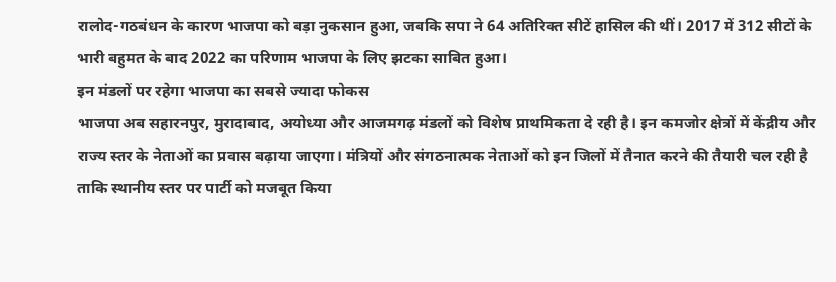रालोद-गठबंधन के कारण भाजपा को बड़ा नुकसान हुआ, जबकि सपा ने 64 अतिरिक्त सीटें हासिल की थीं। 2017 में 312 सीटों के भारी बहुमत के बाद 2022 का परिणाम भाजपा के लिए झटका साबित हुआ।
इन मंडलों पर रहेगा भाजपा का सबसे ज्यादा फोकस
भाजपा अब सहारनपुर, मुरादाबाद, अयोध्या और आजमगढ़ मंडलों को विशेष प्राथमिकता दे रही है। इन कमजोर क्षेत्रों में केंद्रीय और राज्य स्तर के नेताओं का प्रवास बढ़ाया जाएगा। मंत्रियों और संगठनात्मक नेताओं को इन जिलों में तैनात करने की तैयारी चल रही है ताकि स्थानीय स्तर पर पार्टी को मजबूत किया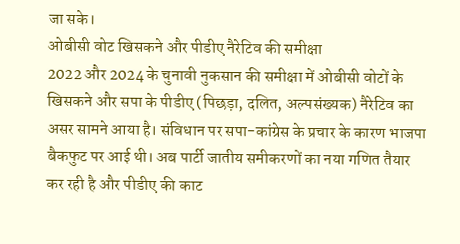जा सके।
ओबीसी वोट खिसकने और पीडीए नैरेटिव की समीक्षा
2022 और 2024 के चुनावी नुकसान की समीक्षा में ओबीसी वोटों के खिसकने और सपा के पीडीए (पिछड़ा, दलित, अल्पसंख्यक) नैरेटिव का असर सामने आया है। संविधान पर सपा-कांग्रेस के प्रचार के कारण भाजपा बैकफुट पर आई थी। अब पार्टी जातीय समीकरणों का नया गणित तैयार कर रही है और पीडीए की काट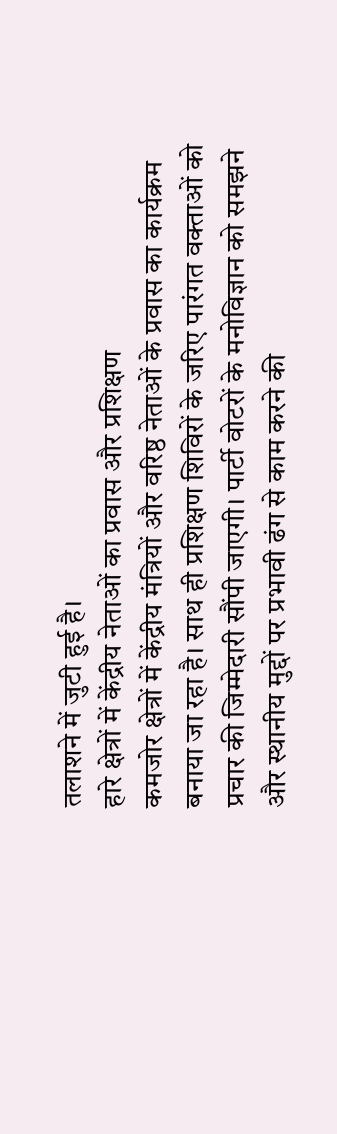तलाशने में जुटी हुई है।
हारे क्षेत्रों में केंद्रीय नेताओं का प्रवास और प्रशिक्षण
कमजोर क्षेत्रों में केंद्रीय मंत्रियों और वरिष्ठ नेताओं के प्रवास का कार्यक्रम बनाया जा रहा है। साथ ही प्रशिक्षण शिविरों के जरिए पारंगत वक्ताओं को प्रचार की जिम्मेदारी सौंपी जाएगी। पार्टी वोटरों के मनोविज्ञान को समझने और स्थानीय मुद्दों पर प्रभावी ढंग से काम करने की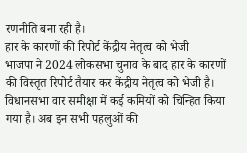रणनीति बना रही है।
हार के कारणों की रिपोर्ट केंद्रीय नेतृत्व को भेजी
भाजपा ने 2024 लोकसभा चुनाव के बाद हार के कारणों की विस्तृत रिपोर्ट तैयार कर केंद्रीय नेतृत्व को भेजी है। विधानसभा वार समीक्षा में कई कमियों को चिन्हित किया गया है। अब इन सभी पहलुओं की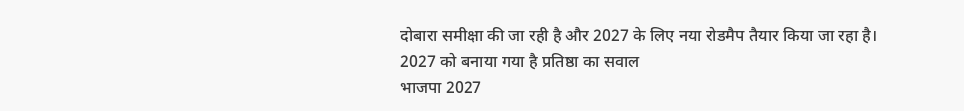दोबारा समीक्षा की जा रही है और 2027 के लिए नया रोडमैप तैयार किया जा रहा है।
2027 को बनाया गया है प्रतिष्ठा का सवाल
भाजपा 2027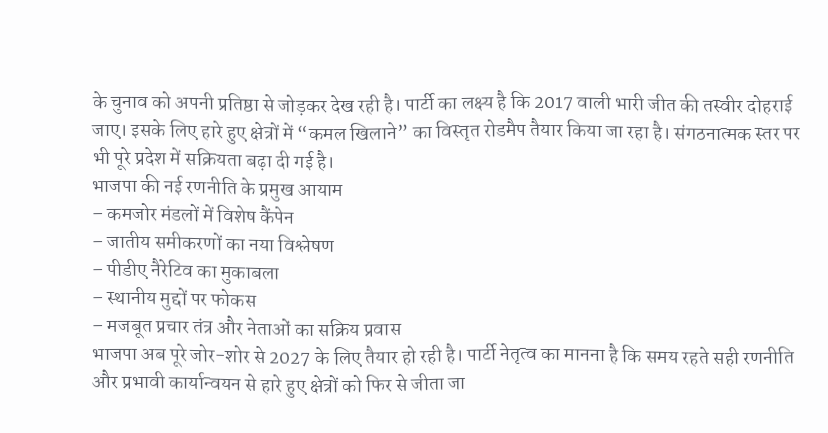के चुनाव को अपनी प्रतिष्ठा से जोड़कर देख रही है। पार्टी का लक्ष्य है कि 2017 वाली भारी जीत की तस्वीर दोहराई जाए। इसके लिए हारे हुए क्षेत्रों में “कमल खिलाने” का विस्तृत रोडमैप तैयार किया जा रहा है। संगठनात्मक स्तर पर भी पूरे प्रदेश में सक्रियता बढ़ा दी गई है।
भाजपा की नई रणनीति के प्रमुख आयाम
– कमजोर मंडलों में विशेष कैंपेन
– जातीय समीकरणों का नया विश्लेषण
– पीडीए नैरेटिव का मुकाबला
– स्थानीय मुद्दों पर फोकस
– मजबूत प्रचार तंत्र और नेताओं का सक्रिय प्रवास
भाजपा अब पूरे जोर-शोर से 2027 के लिए तैयार हो रही है। पार्टी नेतृत्व का मानना है कि समय रहते सही रणनीति और प्रभावी कार्यान्वयन से हारे हुए क्षेत्रों को फिर से जीता जा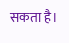सकता है।